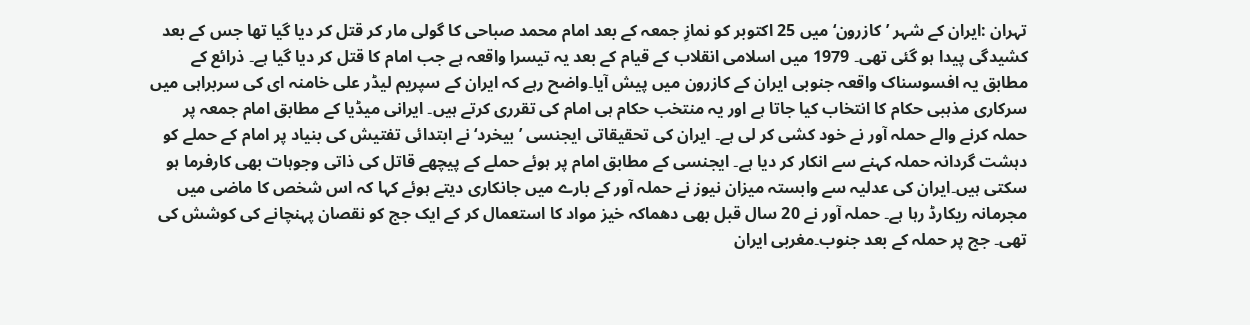تہران :ایران کے شہر ’کازرون‘ میں 25 اکتوبر کو نمازِ جمعہ کے بعد امام محمد صباحی کا گولی مار کر قتل کر دیا گیا تھا جس کے بعد کشیدگی پیدا ہو گئی تھی۔ 1979 میں اسلامی انقلاب کے قیام کے بعد یہ تیسرا واقعہ ہے جب امام کا قتل کر دیا گیا ہے۔ ذرائع کے مطابق یہ افسوسناک واقعہ جنوبی ایران کے کازرون میں پیش آیا۔واضح رہے کہ ایران کے سپریم لیڈر علی خامنہ ای کی سربراہی میں سرکاری مذہبی حکام کا انتخاب کیا جاتا ہے اور یہ منتخب حکام ہی امام کی تقرری کرتے ہیں۔ ایرانی میڈیا کے مطابق امام جمعہ پر حملہ کرنے والے حملہ آور نے خود کشی کر لی ہے۔ ایران کی تحقیقاتی ایجنسی ’بیخرد‘ نے ابتدائی تفتیش کی بنیاد پر امام کے حملے کو دہشت گردانہ حملہ کہنے سے انکار کر دیا ہے۔ ایجنسی کے مطابق امام پر ہوئے حملے کے پیچھے قاتل کی ذاتی وجوہات بھی کارفرما ہو سکتی ہیں۔ایران کی عدلیہ سے وابستہ میزان نیوز نے حملہ آور کے بارے میں جانکاری دیتے ہوئے کہا کہ اس شخص کا ماضی میں مجرمانہ ریکارڈ رہا ہے۔ حملہ آور نے 20 سال قبل بھی دھماکہ خیز مواد کا استعمال کر کے ایک جج کو نقصان پہنچانے کی کوشش کی تھی۔ جج پر حملہ کے بعد جنوب۔مغربی ایران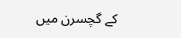کے گچسرن میں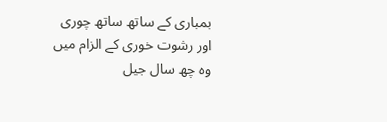بمباری کے ساتھ ساتھ چوری اور رشوت خوری کے الزام میں وہ چھ سال جیل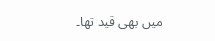میں بھی قید تھا۔